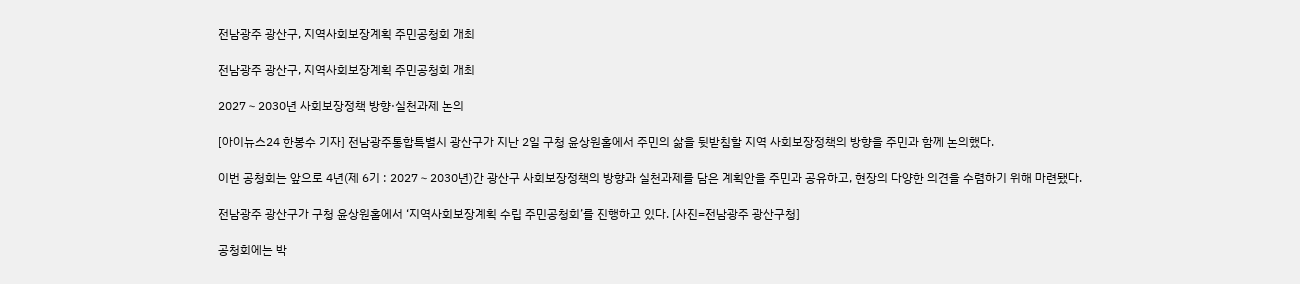전남광주 광산구, 지역사회보장계획 주민공청회 개최

전남광주 광산구, 지역사회보장계획 주민공청회 개최

2027∼2030년 사회보장정책 방향·실천과제 논의

[아이뉴스24 한봉수 기자] 전남광주통합특별시 광산구가 지난 2일 구청 윤상원홀에서 주민의 삶을 뒷받침할 지역 사회보장정책의 방향을 주민과 함께 논의했다.

이번 공청회는 앞으로 4년(제 6기 : 2027∼2030년)간 광산구 사회보장정책의 방향과 실천과제를 담은 계획안을 주민과 공유하고, 현장의 다양한 의견을 수렴하기 위해 마련됐다.

전남광주 광산구가 구청 윤상원홀에서 ‘지역사회보장계획 수립 주민공청회’를 진행하고 있다. [사진=전남광주 광산구청]

공청회에는 박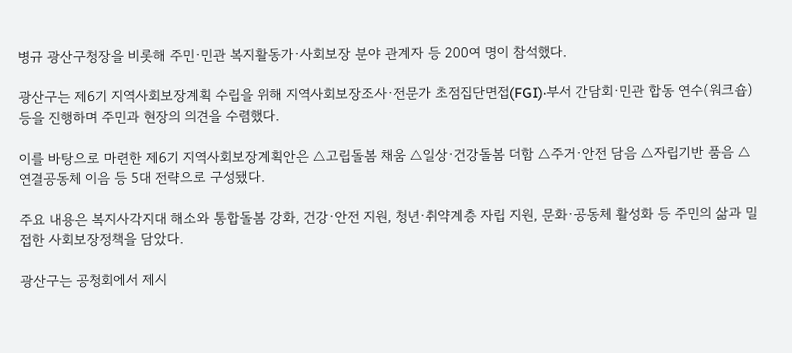병규 광산구청장을 비롯해 주민·민관 복지활동가·사회보장 분야 관계자 등 200여 명이 참석했다.

광산구는 제6기 지역사회보장계획 수립을 위해 지역사회보장조사·전문가 초점집단면접(FGI)·부서 간담회·민관 합동 연수(워크숍) 등을 진행하며 주민과 현장의 의견을 수렴했다.

이를 바탕으로 마련한 제6기 지역사회보장계획안은 △고립돌봄 채움 △일상·건강돌봄 더함 △주거·안전 담음 △자립기반 품음 △연결공동체 이음 등 5대 전략으로 구성됐다.

주요 내용은 복지사각지대 해소와 통합돌봄 강화, 건강·안전 지원, 청년·취약계층 자립 지원, 문화·공동체 활성화 등 주민의 삶과 밀접한 사회보장정책을 담았다.

광산구는 공청회에서 제시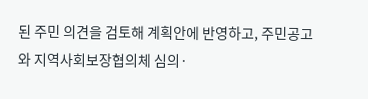된 주민 의견을 검토해 계획안에 반영하고, 주민공고와 지역사회보장협의체 심의·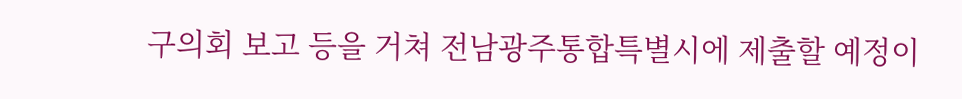구의회 보고 등을 거쳐 전남광주통합특별시에 제출할 예정이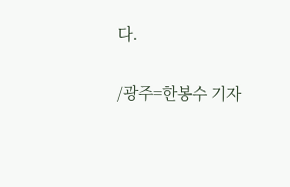다.

/광주=한봉수 기자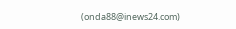(onda88@inews24.com)